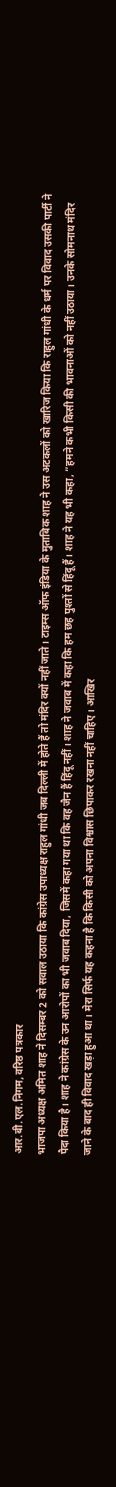आर.बी.एल.निगम, वरिष्ठ पत्रकार
भाजपा अध्यक्ष अमित शाह ने दिसम्बर 2 को सवाल उठाया कि कांग्रेस उपाध्यक्ष राहुल गांधी जब दिल्ली में होते हैं तो मंदिर क्यों नहीं जाते। टाइम्स ऑफ इंडिया के मुताबिक शाह ने उस अटकलों को खारिज किया कि राहुल गांधी के धर्म पर विवाद उसकी पार्टी ने पैदा किया है। शाह ने कांग्रेस के उन आरोपों का भी जवाब दिया, जिसमें कहा गया था कि वह जैन हैं हिंदू नहीं। शाह ने जवाब में कहा कि हम छह पुश्तों से हिंदू हैं। शाह ने यह भी कहा, ”हमने कभी किसी की भावनाओं को नहीं उठाया। उनके सोमनाथ मंदिर जाने के बाद ही विवाद खड़ा हुआ था। मेरा सिर्फ यह कहना है कि किसी को अपना विश्वास छिपाकर रखना नहीं चाहिए। आखिर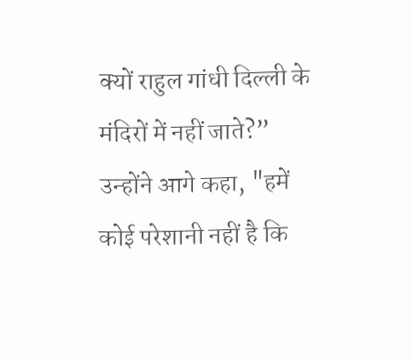क्यों राहुल गांधी दिल्ली के मंदिरों में नहीं जाते?”
उन्होंने आगे कहा, "हमें कोई परेशानी नहीं है कि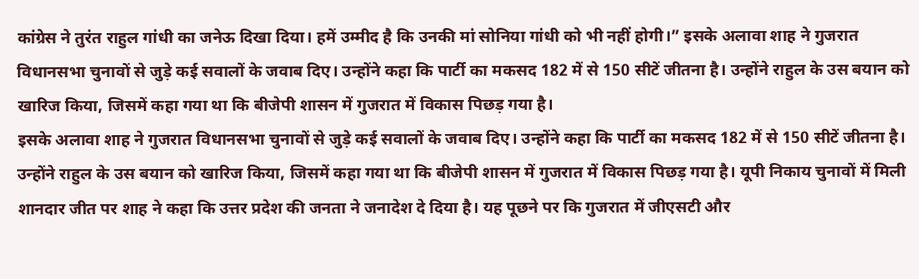कांग्रेस ने तुरंत राहुल गांधी का जनेऊ दिखा दिया। हमें उम्मीद है कि उनकी मां सोनिया गांधी को भी नहीं होगी।” इसके अलावा शाह ने गुजरात विधानसभा चुनावों से जुड़े कई सवालों के जवाब दिए। उन्होंने कहा कि पार्टी का मकसद 182 में से 150 सीटें जीतना है। उन्होंने राहुल के उस बयान को खारिज किया, जिसमें कहा गया था कि बीजेपी शासन में गुजरात में विकास पिछड़ गया है।
इसके अलावा शाह ने गुजरात विधानसभा चुनावों से जुड़े कई सवालों के जवाब दिए। उन्होंने कहा कि पार्टी का मकसद 182 में से 150 सीटें जीतना है। उन्होंने राहुल के उस बयान को खारिज किया, जिसमें कहा गया था कि बीजेपी शासन में गुजरात में विकास पिछड़ गया है। यूपी निकाय चुनावों में मिली शानदार जीत पर शाह ने कहा कि उत्तर प्रदेश की जनता ने जनादेश दे दिया है। यह पूछने पर कि गुजरात में जीएसटी और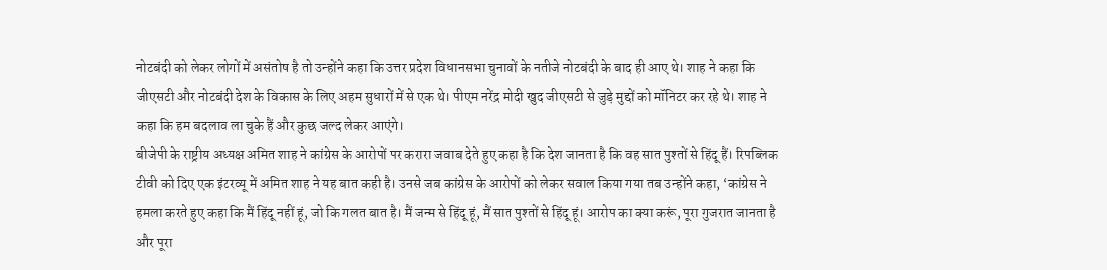नोटबंदी को लेकर लोगों में असंतोष है तो उन्होंने कहा कि उत्तर प्रदेश विधानसभा चुनावों के नतीजे नोटबंदी के बाद ही आए थे। शाह ने कहा कि जीएसटी और नोटबंदी देश के विकास के लिए अहम सुधारों में से एक थे। पीएम नरेंद्र मोदी खुद जीएसटी से जुड़े मुद्दों को मॉनिटर कर रहे थे। शाह ने कहा कि हम बदलाव ला चुके हैं और कुछ जल्द लेकर आएंगे।
बीजेपी के राष्ट्रीय अध्यक्ष अमित शाह ने कांग्रेस के आरोपों पर करारा जवाब देते हुए कहा है कि देश जानता है कि वह सात पुश्तों से हिंदू हैं। रिपब्लिक टीवी को दिए एक इंटरव्यू में अमित शाह ने यह बात कही है। उनसे जब कांग्रेस के आरोपों को लेकर सवाल किया गया तब उन्होंने कहा, ‘कांग्रेस ने हमला करते हुए कहा कि मैं हिंदू नहीं हूं, जो कि गलत बात है। मैं जन्म से हिंदू हूं, मैं सात पुश्तों से हिंदू हूं। आरोप का क्या करूं, पूरा गुजरात जानता है और पूरा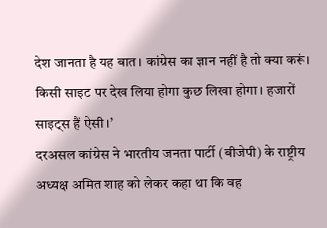देश जानता है यह बात। कांग्रेस का ज्ञान नहीं है तो क्या करूं। किसी साइट पर देख लिया होगा कुछ लिखा होगा। हजारों साइट्स हैं ऐसी।’
दरअसल कांग्रेस ने भारतीय जनता पार्टी (बीजेपी) के राष्ट्रीय अध्यक्ष अमित शाह को लेकर कहा था कि वह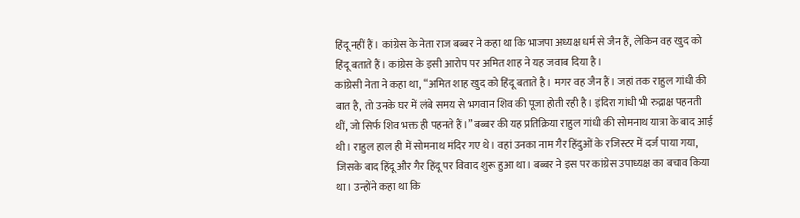हिंदू नहीं हैं। कांग्रेस के नेता राज बब्बर ने कहा था कि भाजपा अध्यक्ष धर्म से जैन हैं, लेकिन वह खुद को हिंदू बताते हैं। कांग्रेस के इसी आरोप पर अमित शाह ने यह जवाब दिया है।
कांग्रेसी नेता ने कहा था, “अमित शाह खुद को हिंदू बताते है। मगर वह जैन हैं। जहां तक राहुल गांधी की बात है, तो उनके घर में लंबे समय से भगवान शिव की पूजा होती रही है। इंदिरा गांधी भी रुद्राक्ष पहनती थीं, जो सिर्फ शिव भक्त ही पहनते हैं।” बब्बर की यह प्रतिक्रिया राहुल गांधी की सोमनाथ यात्रा के बाद आई थी। राहुल हाल ही में सोमनाथ मंदिर गए थे। वहां उनका नाम गैर हिंदुओं के रजिस्टर में दर्ज पाया गया, जिसके बाद हिंदू और गैर हिंदू पर विवाद शुरू हुआ था। बब्बर ने इस पर कांग्रेस उपाध्यक्ष का बचाव किया था। उन्होंने कहा था कि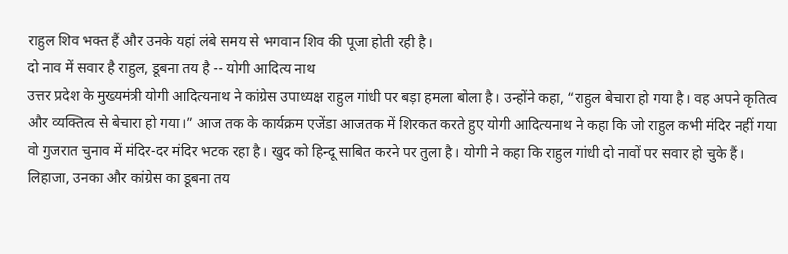राहुल शिव भक्त हैं और उनके यहां लंबे समय से भगवान शिव की पूजा होती रही है।
दो नाव में सवार है राहुल, डूबना तय है -- योगी आदित्य नाथ
उत्तर प्रदेश के मुख्यमंत्री योगी आदित्यनाथ ने कांग्रेस उपाध्यक्ष राहुल गांधी पर बड़ा हमला बोला है। उन्होंने कहा, “राहुल बेचारा हो गया है। वह अपने कृतित्व और व्यक्तित्व से बेचारा हो गया।” आज तक के कार्यक्रम एजेंडा आजतक में शिरकत करते हुए योगी आदित्यनाथ ने कहा कि जो राहुल कभी मंदिर नहीं गया वो गुजरात चुनाव में मंदिर-दर मंदिर भटक रहा है। खुद को हिन्दू साबित करने पर तुला है। योगी ने कहा कि राहुल गांधी दो नावों पर सवार हो चुके हैं। लिहाजा, उनका और कांग्रेस का डूबना तय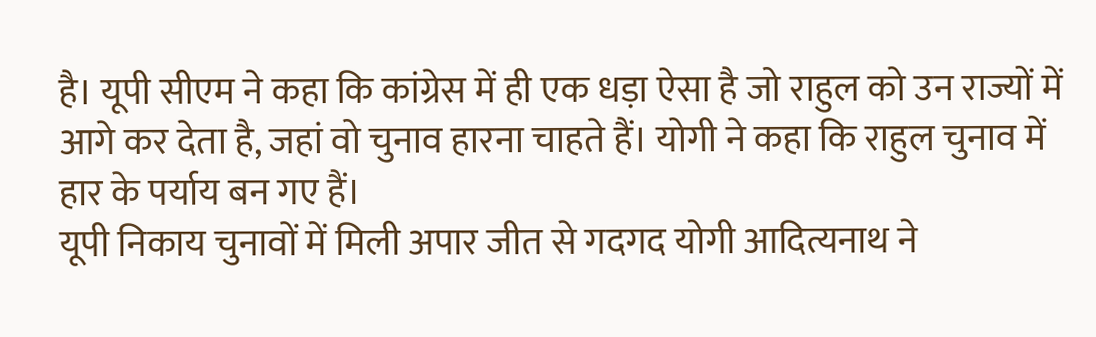है। यूपी सीएम ने कहा कि कांग्रेस में ही एक धड़ा ऐसा है जो राहुल को उन राज्यों में आगे कर देता है, जहां वो चुनाव हारना चाहते हैं। योगी ने कहा कि राहुल चुनाव में हार के पर्याय बन गए हैं।
यूपी निकाय चुनावों में मिली अपार जीत से गदगद योगी आदित्यनाथ ने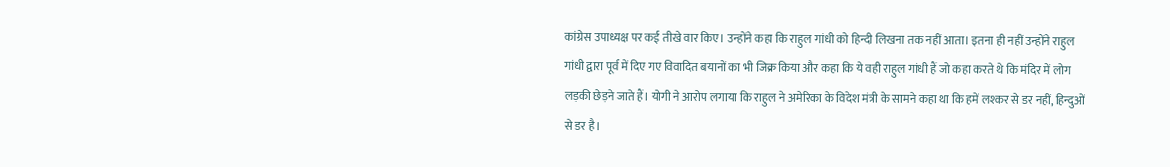कांग्रेस उपाध्यक्ष पर कई तीखे वार किए। उन्होंने कहा कि राहुल गांधी को हिन्दी लिखना तक नहीं आता। इतना ही नहीं उन्होंने राहुल गांधी द्वारा पूर्व में दिए गए विवादित बयानों का भी जिक्र किया और कहा कि ये वही राहुल गांधी हैं जो कहा करते थे कि मंदिर में लोग लड़की छेड़ने जाते हैं। योगी ने आरोप लगाया कि राहुल ने अमेरिका के विदेश मंत्री के सामने कहा था कि हमें लश्कर से डर नहीं, हिन्दुओं से डर है।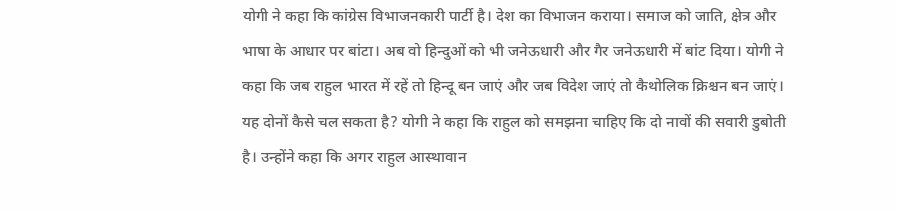योगी ने कहा कि कांग्रेस विभाजनकारी पार्टी है। देश का विभाजन कराया। समाज को जाति, क्षेत्र और भाषा के आधार पर बांटा। अब वो हिन्दुओं को भी जनेऊधारी और गैर जनेऊधारी में बांट दिया। योगी ने कहा कि जब राहुल भारत में रहें तो हिन्दू बन जाएं और जब विदेश जाएं तो कैथोलिक क्रिश्चन बन जाएं। यह दोनों कैसे चल सकता है? योगी ने कहा कि राहुल को समझना चाहिए कि दो नावों की सवारी डुबोती है। उन्होंने कहा कि अगर राहुल आस्थावान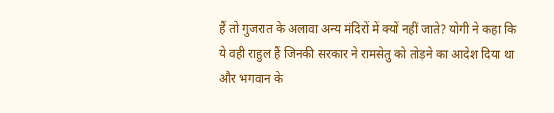हैं तो गुजरात के अलावा अन्य मंदिरों में क्यों नहीं जाते? योगी ने कहा कि ये वही राहुल हैं जिनकी सरकार ने रामसेतु को तोड़ने का आदेश दिया था और भगवान के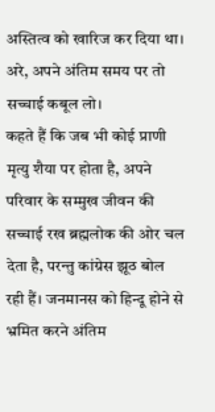अस्तित्व को खारिज कर दिया था।
अरे, अपने अंतिम समय पर तो सच्चाई कबूल लो।
कहते हैं कि जब भी कोई प्राणी मृत्यु शैया पर होता है, अपने परिवार के सम्मुख जीवन की सच्चाई रख ब्रह्मलोक की ओर चल देता है, परन्तु कांग्रेस झूठ बोल रही हैं। जनमानस को हिन्दू होने से भ्रमित करने अंतिम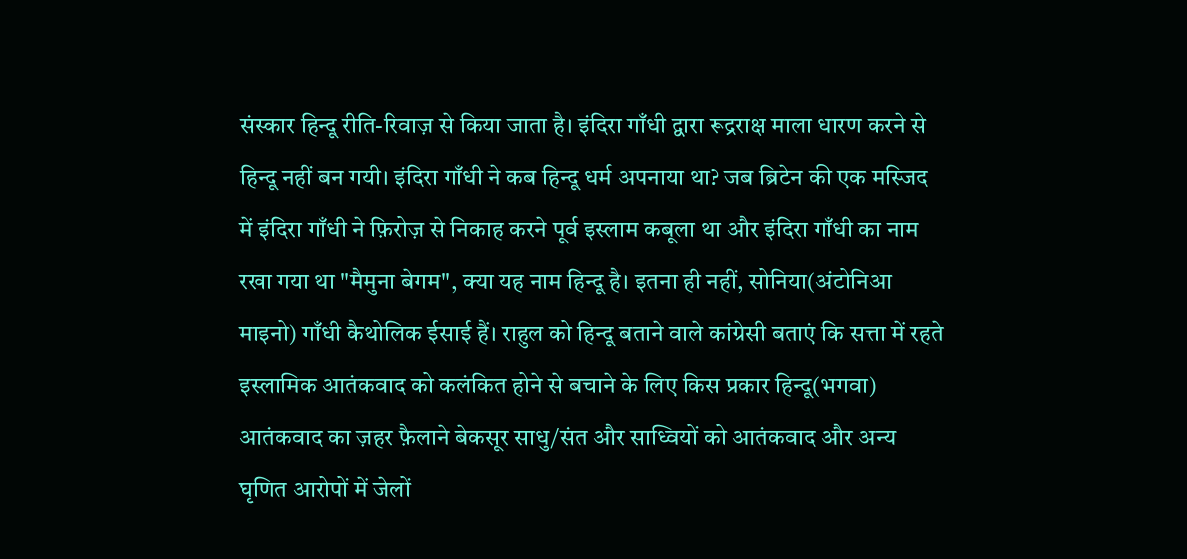संस्कार हिन्दू रीति-रिवाज़ से किया जाता है। इंदिरा गाँधी द्वारा रूद्रराक्ष माला धारण करने से हिन्दू नहीं बन गयी। इंदिरा गाँधी ने कब हिन्दू धर्म अपनाया था? जब ब्रिटेन की एक मस्जिद में इंदिरा गाँधी ने फ़िरोज़ से निकाह करने पूर्व इस्लाम कबूला था और इंदिरा गाँधी का नाम रखा गया था "मैमुना बेगम", क्या यह नाम हिन्दू है। इतना ही नहीं, सोनिया(अंटोनिआ माइनो) गाँधी कैथोलिक ईसाई हैं। राहुल को हिन्दू बताने वाले कांग्रेसी बताएं कि सत्ता में रहते इस्लामिक आतंकवाद को कलंकित होने से बचाने के लिए किस प्रकार हिन्दू(भगवा) आतंकवाद का ज़हर फ़ैलाने बेकसूर साधु/संत और साध्वियों को आतंकवाद और अन्य घृणित आरोपों में जेलों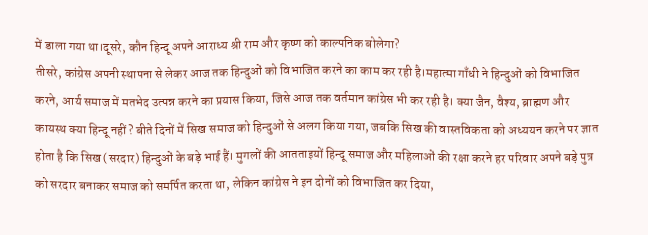में डाला गया था।दूसरे, कौन हिन्दू अपने आराध्य श्री राम और कृष्ण को काल्पनिक बोलेगा?
तीसरे, कांग्रेस अपनी स्थापना से लेकर आज तक हिन्दुओं को विभाजित करने का काम कर रही है।महात्मा गाँधी ने हिन्दुओं को विभाजित करने, आर्य समाज में मतभेद उत्पन्न करने का प्रयास किया, जिसे आज तक वर्तमान कांग्रेस भी कर रही है। क्या जैन, वैश्य, ब्राह्मण और कायस्थ क्या हिन्दू नहीं? बीते दिनों में सिख समाज को हिन्दुओं से अलग किया गया, जबकि सिख की वास्तविकता को अध्ययन करने पर ज्ञात होता है कि सिख(सरदार) हिन्दुओं के बड़े भाई हैं। मुगलों की आतताइयों हिन्दू समाज और महिलाओं की रक्षा करने हर परिवार अपने बड़े पुत्र को सरदार बनाकर समाज को समर्पित करता था, लेकिन कांग्रेस ने इन दोनों को विभाजित कर दिया,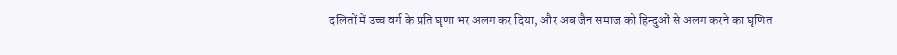दलितों में उच्च वर्ग के प्रति घृणा भर अलग कर दिया, और अब जैन समाज को हिन्दुओं से अलग करने का घृणित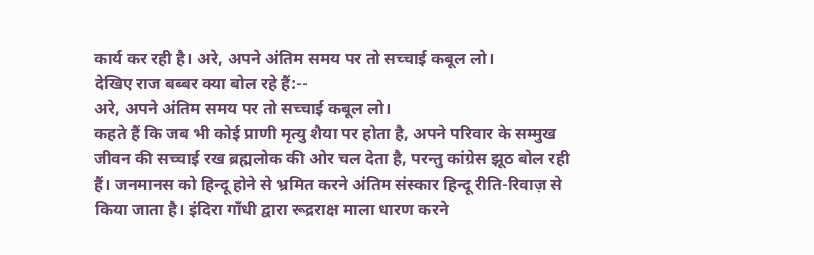कार्य कर रही है। अरे, अपने अंतिम समय पर तो सच्चाई कबूल लो।
देखिए राज बब्बर क्या बोल रहे हैं:--
अरे, अपने अंतिम समय पर तो सच्चाई कबूल लो।
कहते हैं कि जब भी कोई प्राणी मृत्यु शैया पर होता है, अपने परिवार के सम्मुख जीवन की सच्चाई रख ब्रह्मलोक की ओर चल देता है, परन्तु कांग्रेस झूठ बोल रही हैं। जनमानस को हिन्दू होने से भ्रमित करने अंतिम संस्कार हिन्दू रीति-रिवाज़ से किया जाता है। इंदिरा गाँधी द्वारा रूद्रराक्ष माला धारण करने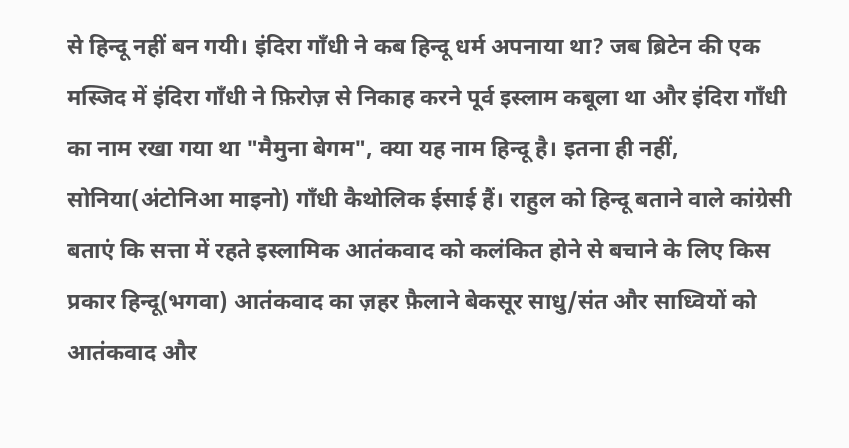से हिन्दू नहीं बन गयी। इंदिरा गाँधी ने कब हिन्दू धर्म अपनाया था? जब ब्रिटेन की एक मस्जिद में इंदिरा गाँधी ने फ़िरोज़ से निकाह करने पूर्व इस्लाम कबूला था और इंदिरा गाँधी का नाम रखा गया था "मैमुना बेगम", क्या यह नाम हिन्दू है। इतना ही नहीं, सोनिया(अंटोनिआ माइनो) गाँधी कैथोलिक ईसाई हैं। राहुल को हिन्दू बताने वाले कांग्रेसी बताएं कि सत्ता में रहते इस्लामिक आतंकवाद को कलंकित होने से बचाने के लिए किस प्रकार हिन्दू(भगवा) आतंकवाद का ज़हर फ़ैलाने बेकसूर साधु/संत और साध्वियों को आतंकवाद और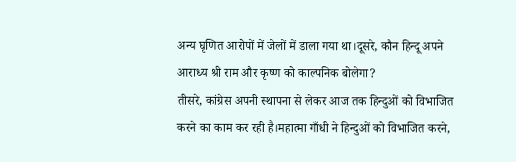अन्य घृणित आरोपों में जेलों में डाला गया था।दूसरे, कौन हिन्दू अपने आराध्य श्री राम और कृष्ण को काल्पनिक बोलेगा?
तीसरे, कांग्रेस अपनी स्थापना से लेकर आज तक हिन्दुओं को विभाजित करने का काम कर रही है।महात्मा गाँधी ने हिन्दुओं को विभाजित करने,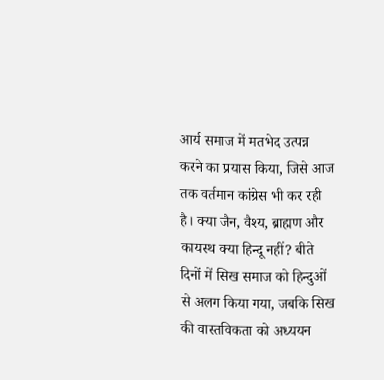आर्य समाज में मतभेद उत्पन्न करने का प्रयास किया, जिसे आज तक वर्तमान कांग्रेस भी कर रही है। क्या जैन, वैश्य, ब्राह्मण और कायस्थ क्या हिन्दू नहीं? बीते दिनों में सिख समाज को हिन्दुओं से अलग किया गया, जबकि सिख की वास्तविकता को अध्ययन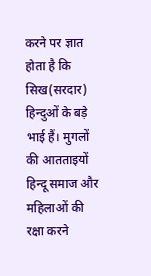करने पर ज्ञात होता है कि सिख(सरदार) हिन्दुओं के बड़े भाई हैं। मुगलों की आतताइयों हिन्दू समाज और महिलाओं की रक्षा करने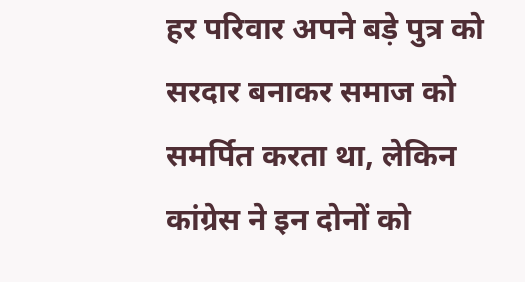हर परिवार अपने बड़े पुत्र को सरदार बनाकर समाज को समर्पित करता था, लेकिन कांग्रेस ने इन दोनों को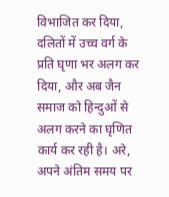विभाजित कर दिया, दलितों में उच्च वर्ग के प्रति घृणा भर अलग कर दिया, और अब जैन समाज को हिन्दुओं से अलग करने का घृणित कार्य कर रही है। अरे, अपने अंतिम समय पर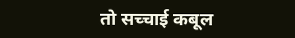तो सच्चाई कबूल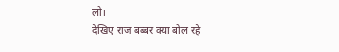लो।
देखिए राज बब्बर क्या बोल रहे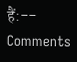हैं:--
Comments